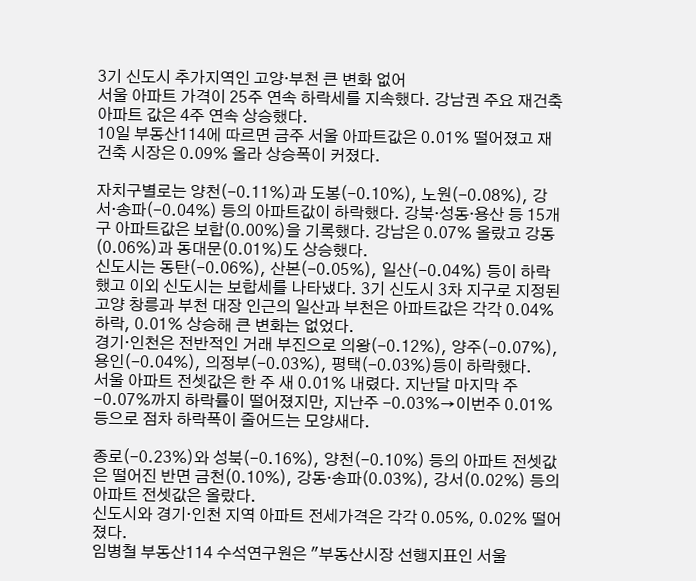3기 신도시 추가지역인 고양·부천 큰 변화 없어
서울 아파트 가격이 25주 연속 하락세를 지속했다. 강남권 주요 재건축 아파트 값은 4주 연속 상승했다.
10일 부동산114에 따르면 금주 서울 아파트값은 0.01% 떨어졌고 재건축 시장은 0.09% 올라 상승폭이 커졌다.

자치구별로는 양천(-0.11%)과 도봉(-0.10%), 노원(-0.08%), 강서·송파(-0.04%) 등의 아파트값이 하락했다. 강북·성동·용산 등 15개구 아파트값은 보합(0.00%)을 기록했다. 강남은 0.07% 올랐고 강동(0.06%)과 동대문(0.01%)도 상승했다.
신도시는 동탄(-0.06%), 산본(-0.05%), 일산(-0.04%) 등이 하락했고 이외 신도시는 보합세를 나타냈다. 3기 신도시 3차 지구로 지정된 고양 창릉과 부천 대장 인근의 일산과 부천은 아파트값은 각각 0.04% 하락, 0.01% 상승해 큰 변화는 없었다.
경기‧인천은 전반적인 거래 부진으로 의왕(-0.12%), 양주(-0.07%), 용인(-0.04%), 의정부(-0.03%), 평택(-0.03%)등이 하락했다.
서울 아파트 전셋값은 한 주 새 0.01% 내렸다. 지난달 마지막 주 -0.07%까지 하락률이 떨어졌지만, 지난주 -0.03%→이번주 0.01% 등으로 점차 하락폭이 줄어드는 모양새다.

종로(-0.23%)와 성북(-0.16%), 양천(-0.10%) 등의 아파트 전셋값은 떨어진 반면 금천(0.10%), 강동·송파(0.03%), 강서(0.02%) 등의 아파트 전셋값은 올랐다.
신도시와 경기·인천 지역 아파트 전세가격은 각각 0.05%, 0.02% 떨어졌다.
임병철 부동산114 수석연구원은 "부동산시장 선행지표인 서울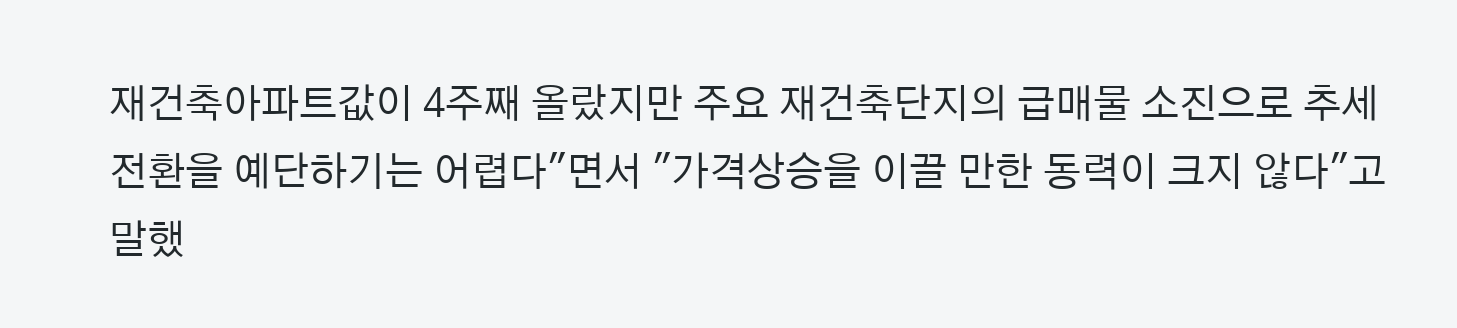재건축아파트값이 4주째 올랐지만 주요 재건축단지의 급매물 소진으로 추세 전환을 예단하기는 어렵다"면서 "가격상승을 이끌 만한 동력이 크지 않다"고 말했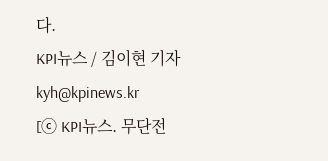다.
KPI뉴스 / 김이현 기자 kyh@kpinews.kr
[ⓒ KPI뉴스. 무단전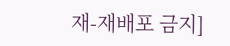재-재배포 금지]